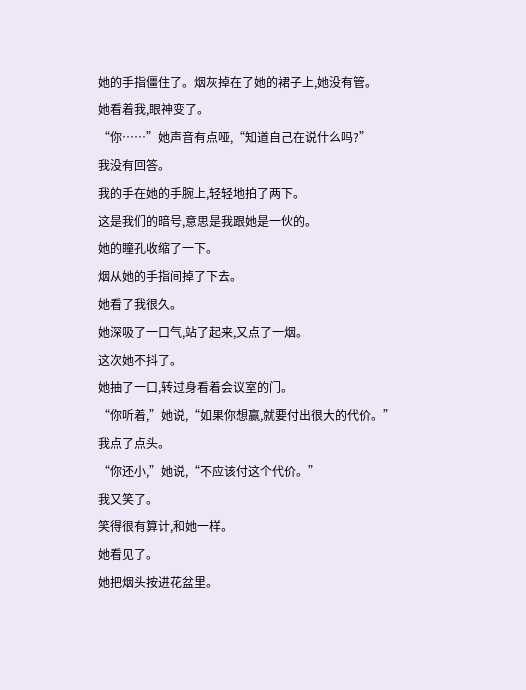她的手指僵住了。烟灰掉在了她的裙子上,她没有管。
她看着我,眼神变了。
“你……”她声音有点哑,“知道自己在说什么吗?”
我没有回答。
我的手在她的手腕上,轻轻地拍了两下。
这是我们的暗号,意思是我跟她是一伙的。
她的瞳孔收缩了一下。
烟从她的手指间掉了下去。
她看了我很久。
她深吸了一口气,站了起来,又点了一烟。
这次她不抖了。
她抽了一口,转过身看着会议室的门。
“你听着,”她说,“如果你想赢,就要付出很大的代价。”
我点了点头。
“你还小,”她说,“不应该付这个代价。”
我又笑了。
笑得很有算计,和她一样。
她看见了。
她把烟头按进花盆里。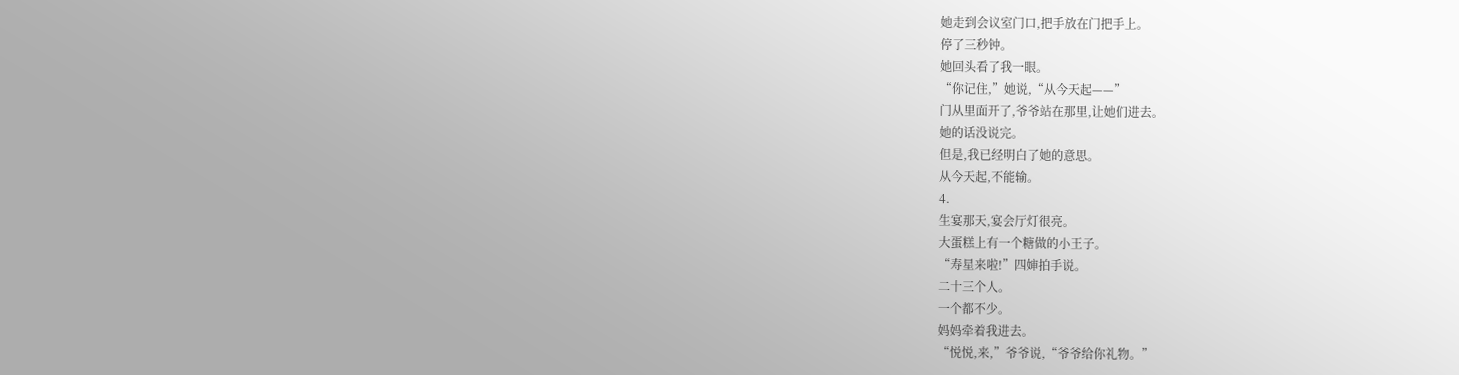她走到会议室门口,把手放在门把手上。
停了三秒钟。
她回头看了我一眼。
“你记住,”她说,“从今天起——”
门从里面开了,爷爷站在那里,让她们进去。
她的话没说完。
但是,我已经明白了她的意思。
从今天起,不能输。
4.
生宴那天,宴会厅灯很亮。
大蛋糕上有一个糖做的小王子。
“寿星来啦!”四婶拍手说。
二十三个人。
一个都不少。
妈妈牵着我进去。
“悦悦,来,”爷爷说,“爷爷给你礼物。”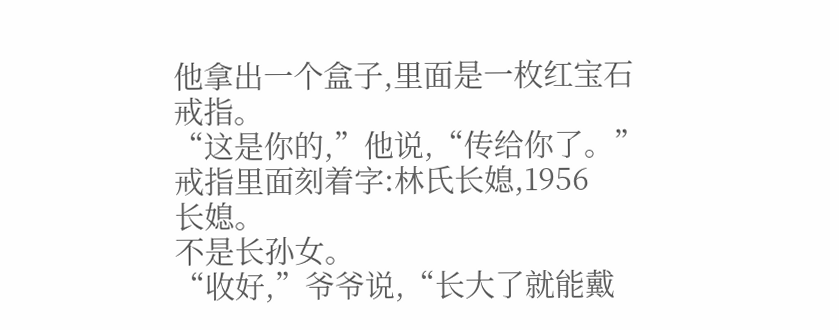他拿出一个盒子,里面是一枚红宝石戒指。
“这是你的,”他说,“传给你了。”
戒指里面刻着字:林氏长媳,1956
长媳。
不是长孙女。
“收好,”爷爷说,“长大了就能戴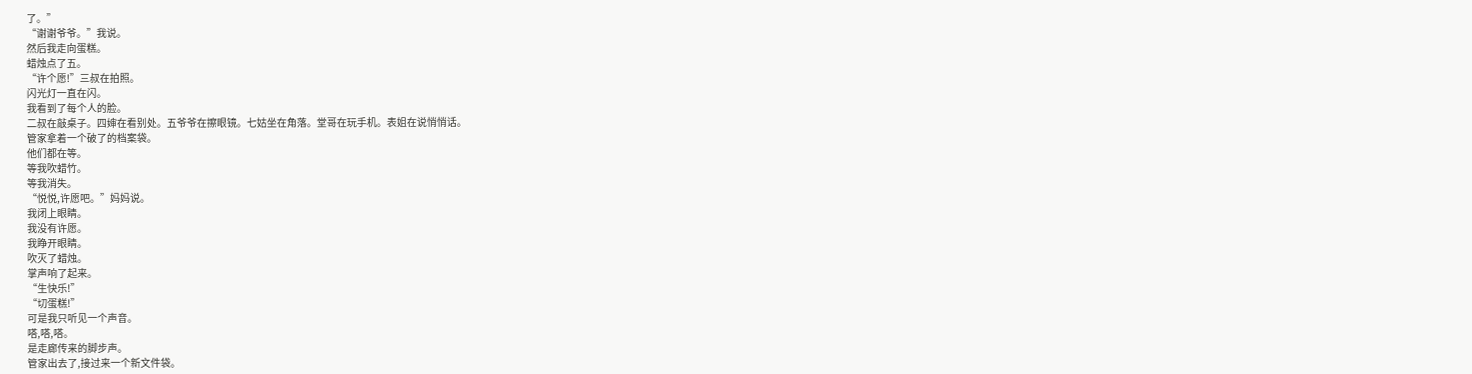了。”
“谢谢爷爷。”我说。
然后我走向蛋糕。
蜡烛点了五。
“许个愿!”三叔在拍照。
闪光灯一直在闪。
我看到了每个人的脸。
二叔在敲桌子。四婶在看别处。五爷爷在擦眼镜。七姑坐在角落。堂哥在玩手机。表姐在说悄悄话。
管家拿着一个破了的档案袋。
他们都在等。
等我吹蜡竹。
等我消失。
“悦悦,许愿吧。”妈妈说。
我闭上眼睛。
我没有许愿。
我睁开眼睛。
吹灭了蜡烛。
掌声响了起来。
“生快乐!”
“切蛋糕!”
可是我只听见一个声音。
嗒,嗒,嗒。
是走廊传来的脚步声。
管家出去了,接过来一个新文件袋。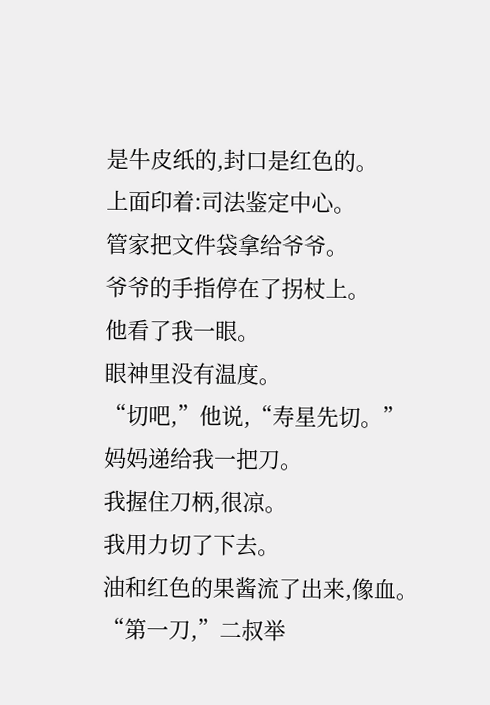是牛皮纸的,封口是红色的。
上面印着:司法鉴定中心。
管家把文件袋拿给爷爷。
爷爷的手指停在了拐杖上。
他看了我一眼。
眼神里没有温度。
“切吧,”他说,“寿星先切。”
妈妈递给我一把刀。
我握住刀柄,很凉。
我用力切了下去。
油和红色的果酱流了出来,像血。
“第一刀,”二叔举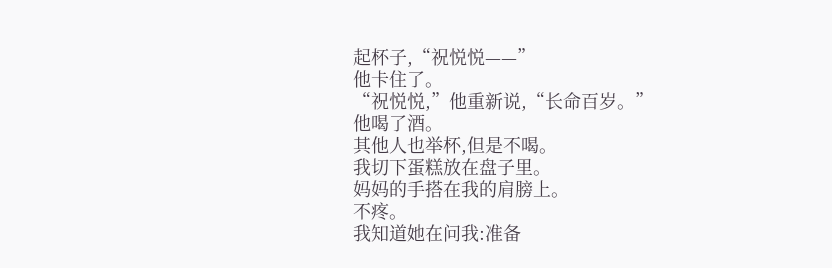起杯子,“祝悦悦——”
他卡住了。
“祝悦悦,”他重新说,“长命百岁。”
他喝了酒。
其他人也举杯,但是不喝。
我切下蛋糕放在盘子里。
妈妈的手搭在我的肩膀上。
不疼。
我知道她在问我:准备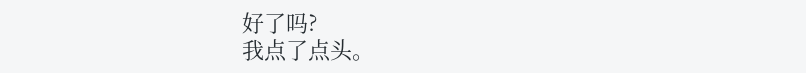好了吗?
我点了点头。